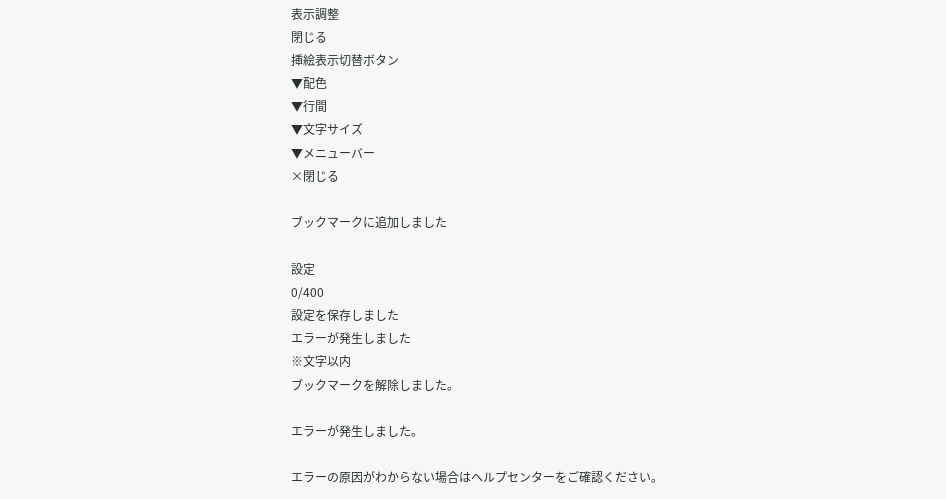表示調整
閉じる
挿絵表示切替ボタン
▼配色
▼行間
▼文字サイズ
▼メニューバー
×閉じる

ブックマークに追加しました

設定
0/400
設定を保存しました
エラーが発生しました
※文字以内
ブックマークを解除しました。

エラーが発生しました。

エラーの原因がわからない場合はヘルプセンターをご確認ください。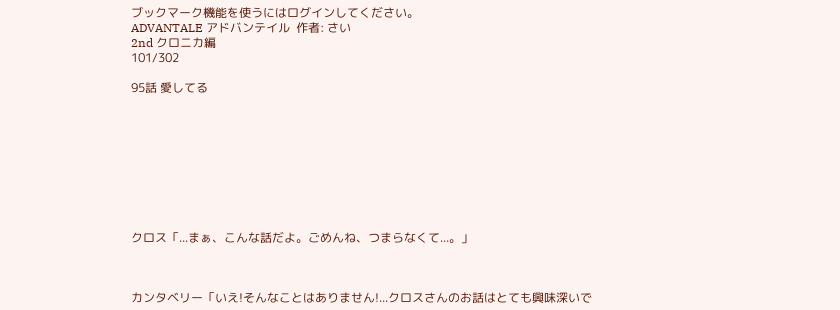ブックマーク機能を使うにはログインしてください。
ADVANTALE アドバンテイル  作者: さい
2nd クロニカ編
101/302

95話 愛してる









クロス「...まぁ、こんな話だよ。ごめんね、つまらなくて...。」



カンタベリー「いえ!そんなことはありません!...クロスさんのお話はとても興味深いで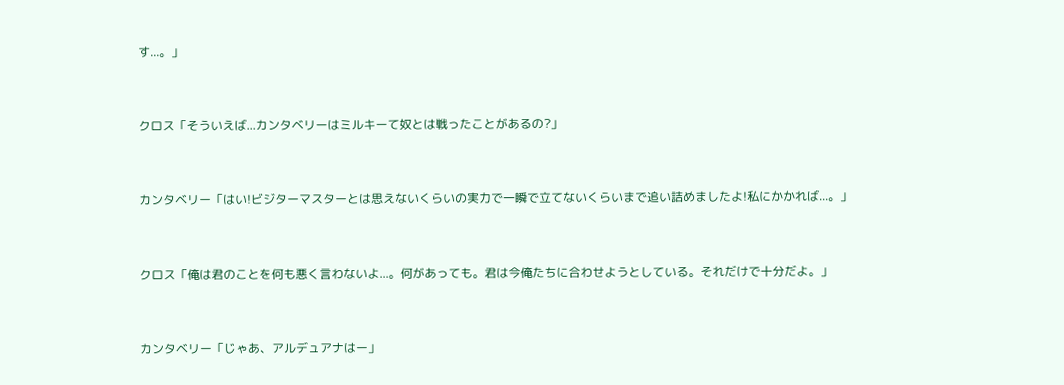す...。」



クロス「そういえば...カンタベリーはミルキーて奴とは戦ったことがあるの?」



カンタベリー「はい!ビジターマスターとは思えないくらいの実力で一瞬で立てないくらいまで追い詰めましたよ!私にかかれば...。」



クロス「俺は君のことを何も悪く言わないよ...。何があっても。君は今俺たちに合わせようとしている。それだけで十分だよ。」



カンタベリー「じゃあ、アルデュアナはー」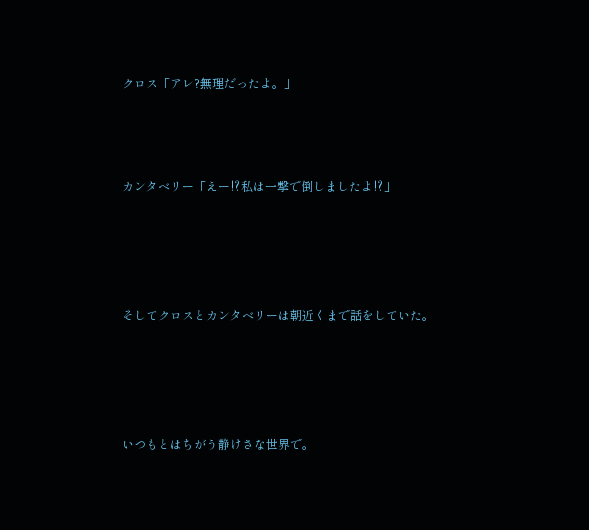クロス「アレ?無理だったよ。」



カンタベリー「えー⁉私は一撃で倒しましたよ⁉」




そしてクロスとカンタベリーは朝近くまで話をしていた。




いつもとはちがう静けさな世界で。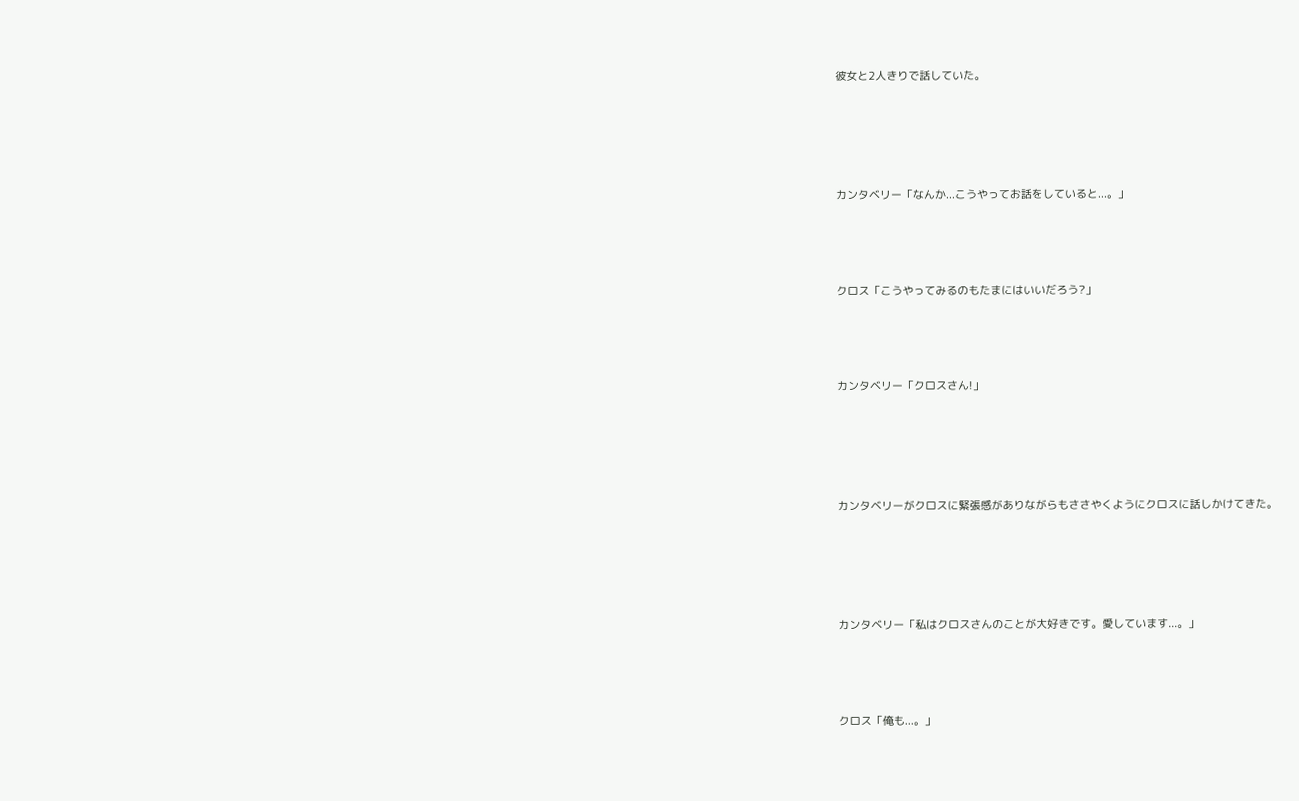彼女と2人きりで話していた。




カンタベリー「なんか...こうやってお話をしていると...。」



クロス「こうやってみるのもたまにはいいだろう?」



カンタベリー「クロスさん!」




カンタベリーがクロスに緊張感がありながらもささやくようにクロスに話しかけてきた。




カンタベリー「私はクロスさんのことが大好きです。愛しています...。」



クロス「俺も...。」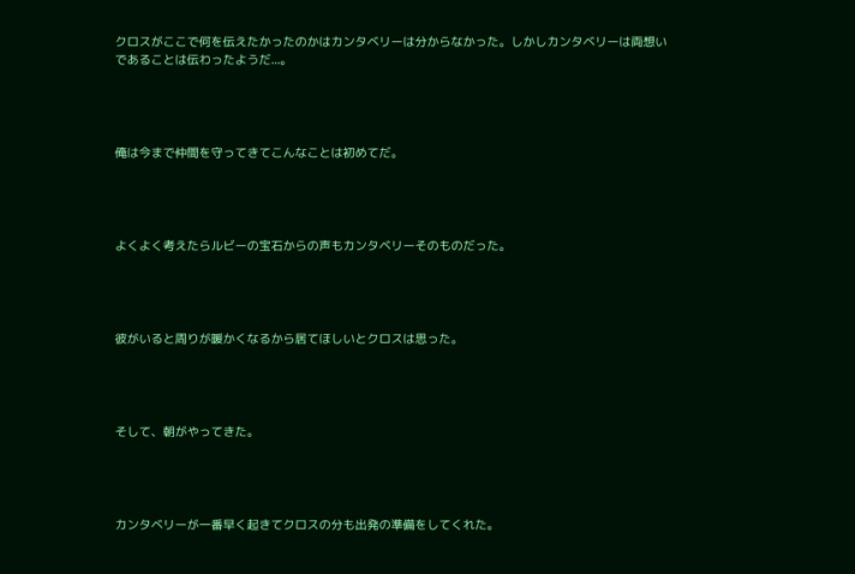クロスがここで何を伝えたかったのかはカンタベリーは分からなかった。しかしカンタベリーは両想いであることは伝わったようだ...。




俺は今まで仲間を守ってきてこんなことは初めてだ。




よくよく考えたらルビーの宝石からの声もカンタベリーそのものだった。




彼がいると周りが暖かくなるから居てほしいとクロスは思った。




そして、朝がやってきた。




カンタベリーが一番早く起きてクロスの分も出発の準備をしてくれた。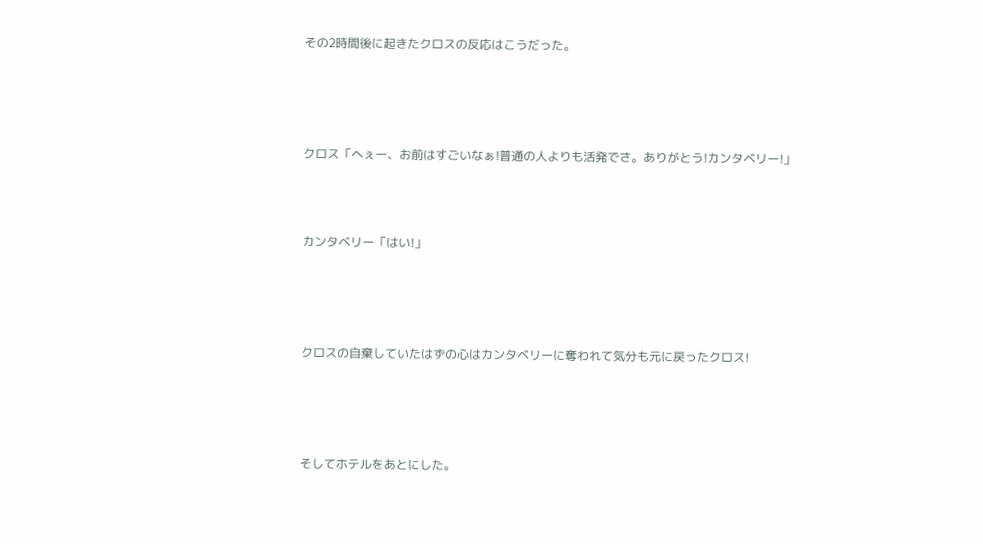その2時間後に起きたクロスの反応はこうだった。




クロス「へぇー、お前はすごいなぁ!普通の人よりも活発でさ。ありがとう!カンタベリー!」



カンタベリー「はい!」




クロスの自棄していたはずの心はカンタベリーに奪われて気分も元に戻ったクロス!




そしてホテルをあとにした。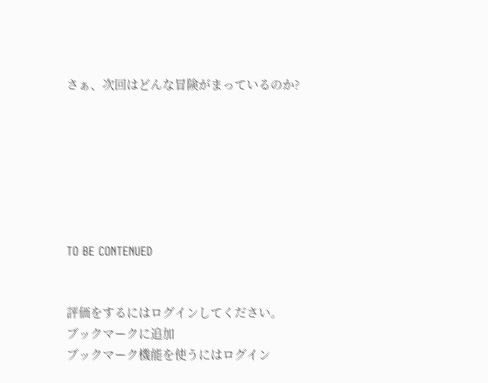さぁ、次回はどんな冒険がまっているのか?







TO BE CONTENUED


評価をするにはログインしてください。
ブックマークに追加
ブックマーク機能を使うにはログイン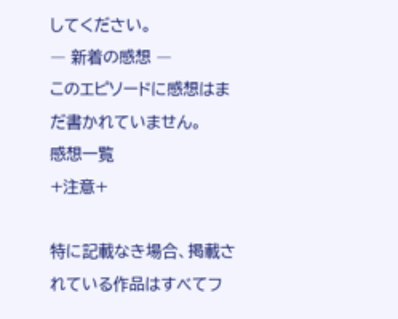してください。
― 新着の感想 ―
このエピソードに感想はまだ書かれていません。
感想一覧
+注意+

特に記載なき場合、掲載されている作品はすべてフ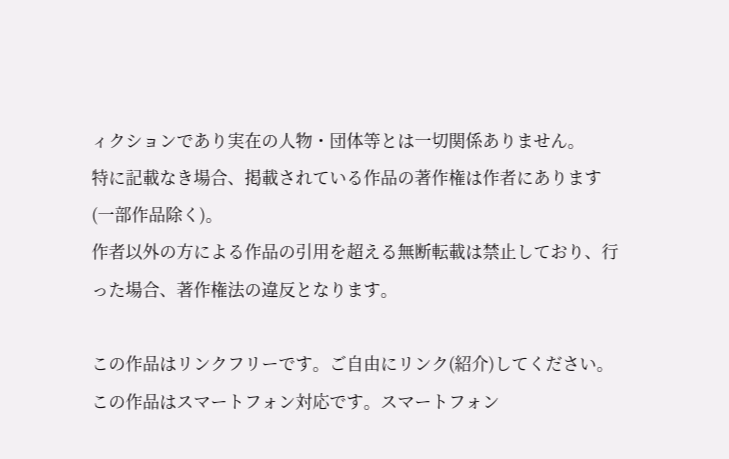ィクションであり実在の人物・団体等とは一切関係ありません。
特に記載なき場合、掲載されている作品の著作権は作者にあります(一部作品除く)。
作者以外の方による作品の引用を超える無断転載は禁止しており、行った場合、著作権法の違反となります。

この作品はリンクフリーです。ご自由にリンク(紹介)してください。
この作品はスマートフォン対応です。スマートフォン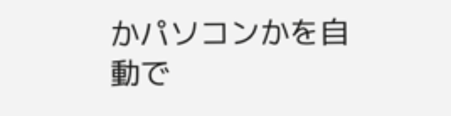かパソコンかを自動で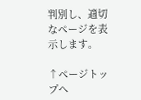判別し、適切なページを表示します。

↑ページトップへ